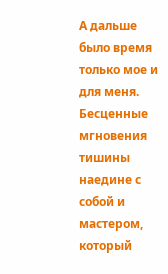А дальше было время только мое и для меня. Бесценные мгновения тишины наедине с собой и мастером, который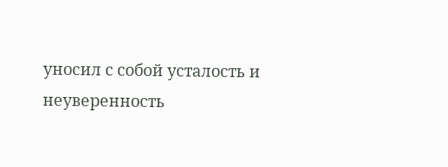уносил с собой усталость и неуверенность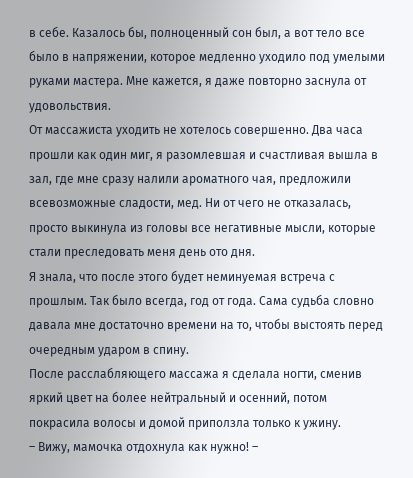в себе. Казалось бы, полноценный сон был, а вот тело все было в напряжении, которое медленно уходило под умелыми руками мастера. Мне кажется, я даже повторно заснула от удовольствия.
От массажиста уходить не хотелось совершенно. Два часа прошли как один миг, я разомлевшая и счастливая вышла в зал, где мне сразу налили ароматного чая, предложили всевозможные сладости, мед. Ни от чего не отказалась, просто выкинула из головы все негативные мысли, которые стали преследовать меня день ото дня.
Я знала, что после этого будет неминуемая встреча с прошлым. Так было всегда, год от года. Сама судьба словно давала мне достаточно времени на то, чтобы выстоять перед очередным ударом в спину.
После расслабляющего массажа я сделала ногти, сменив яркий цвет на более нейтральный и осенний, потом покрасила волосы и домой приползла только к ужину.
– Вижу, мамочка отдохнула как нужно! –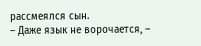рассмеялся сын.
– Даже язык не ворочается, –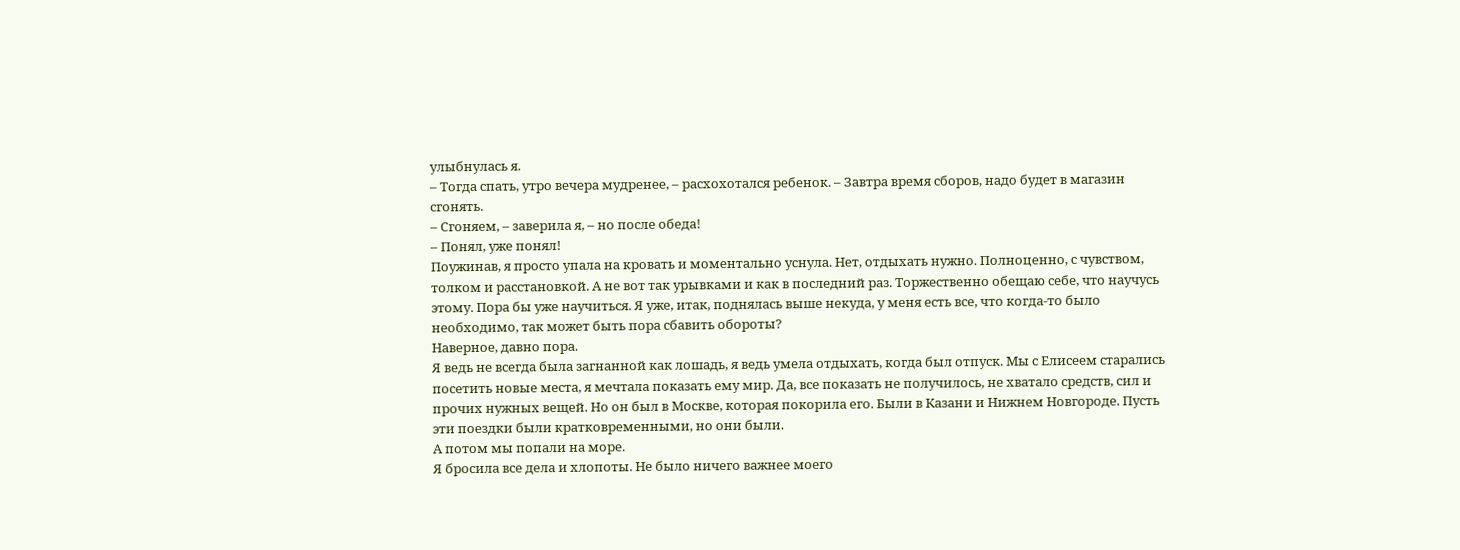улыбнулась я.
– Тогда спать, утро вечера мудренее, – расхохотался ребенок. – Завтра время сборов, надо будет в магазин сгонять.
– Сгоняем, – заверила я, – но после обеда!
– Понял, уже понял!
Поужинав, я просто упала на кровать и моментально уснула. Нет, отдыхать нужно. Полноценно, с чувством, толком и расстановкой. А не вот так урывками и как в последний раз. Торжественно обещаю себе, что научусь этому. Пора бы уже научиться. Я уже, итак, поднялась выше некуда, у меня есть все, что когда-то было необходимо, так может быть пора сбавить обороты?
Наверное, давно пора.
Я ведь не всегда была загнанной как лошадь, я ведь умела отдыхать, когда был отпуск. Мы с Елисеем старались посетить новые места, я мечтала показать ему мир. Да, все показать не получилось, не хватало средств, сил и прочих нужных вещей. Но он был в Москве, которая покорила его. Были в Казани и Нижнем Новгороде. Пусть эти поездки были кратковременными, но они были.
А потом мы попали на море.
Я бросила все дела и хлопоты. Не было ничего важнее моего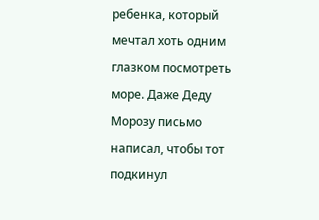ребенка, который мечтал хоть одним глазком посмотреть море. Даже Деду Морозу письмо написал, чтобы тот подкинул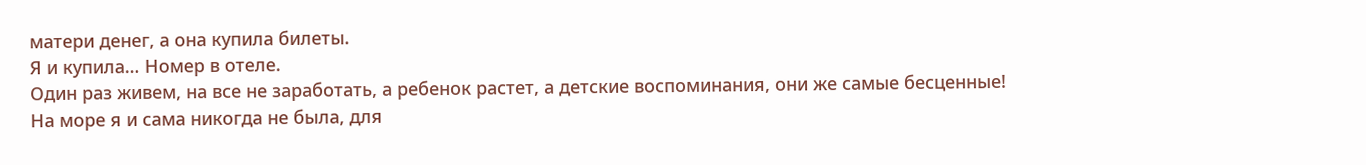матери денег, а она купила билеты.
Я и купила… Номер в отеле.
Один раз живем, на все не заработать, а ребенок растет, а детские воспоминания, они же самые бесценные!
На море я и сама никогда не была, для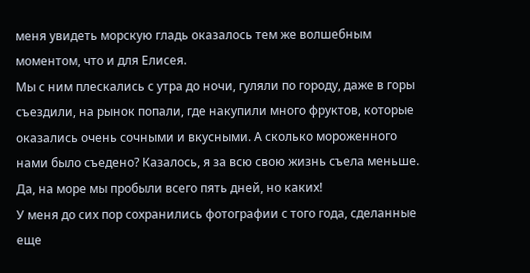меня увидеть морскую гладь оказалось тем же волшебным моментом, что и для Елисея.
Мы с ним плескались с утра до ночи, гуляли по городу, даже в горы съездили, на рынок попали, где накупили много фруктов, которые оказались очень сочными и вкусными. А сколько мороженного нами было съедено? Казалось, я за всю свою жизнь съела меньше.
Да, на море мы пробыли всего пять дней, но каких!
У меня до сих пор сохранились фотографии с того года, сделанные еще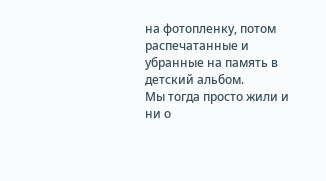на фотопленку, потом распечатанные и убранные на память в детский альбом.
Мы тогда просто жили и ни о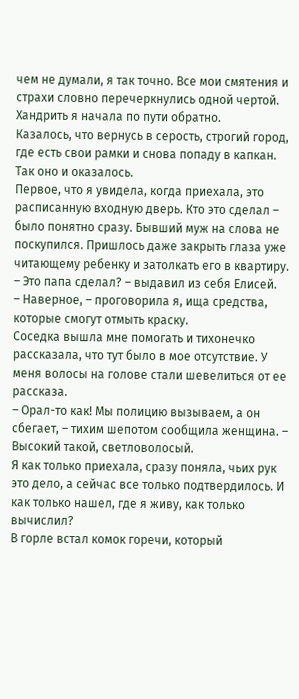чем не думали, я так точно. Все мои смятения и страхи словно перечеркнулись одной чертой. Хандрить я начала по пути обратно.
Казалось, что вернусь в серость, строгий город, где есть свои рамки и снова попаду в капкан.
Так оно и оказалось.
Первое, что я увидела, когда приехала, это расписанную входную дверь. Кто это сделал – было понятно сразу. Бывший муж на слова не поскупился. Пришлось даже закрыть глаза уже читающему ребенку и затолкать его в квартиру.
– Это папа сделал? – выдавил из себя Елисей.
– Наверное, – проговорила я, ища средства, которые смогут отмыть краску.
Соседка вышла мне помогать и тихонечко рассказала, что тут было в мое отсутствие. У меня волосы на голове стали шевелиться от ее рассказа.
– Орал-то как! Мы полицию вызываем, а он сбегает, – тихим шепотом сообщила женщина. – Высокий такой, светловолосый.
Я как только приехала, сразу поняла, чьих рук это дело, а сейчас все только подтвердилось. И как только нашел, где я живу, как только вычислил?
В горле встал комок горечи, который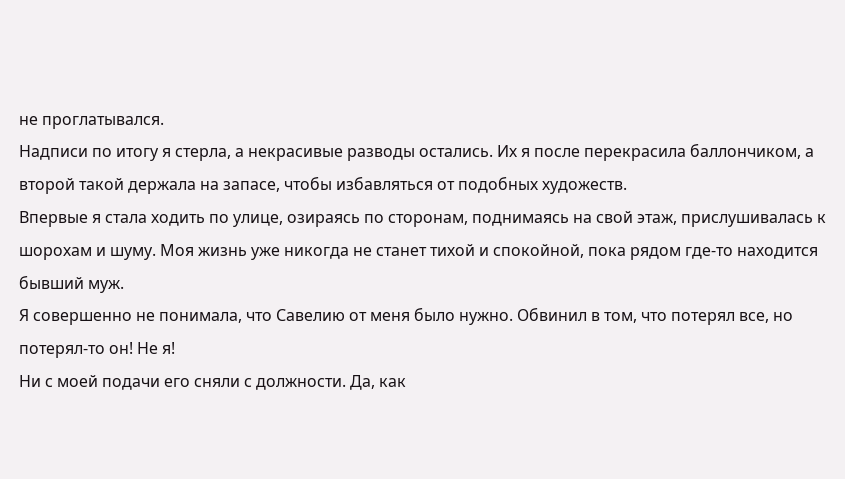не проглатывался.
Надписи по итогу я стерла, а некрасивые разводы остались. Их я после перекрасила баллончиком, а второй такой держала на запасе, чтобы избавляться от подобных художеств.
Впервые я стала ходить по улице, озираясь по сторонам, поднимаясь на свой этаж, прислушивалась к шорохам и шуму. Моя жизнь уже никогда не станет тихой и спокойной, пока рядом где-то находится бывший муж.
Я совершенно не понимала, что Савелию от меня было нужно. Обвинил в том, что потерял все, но потерял-то он! Не я!
Ни с моей подачи его сняли с должности. Да, как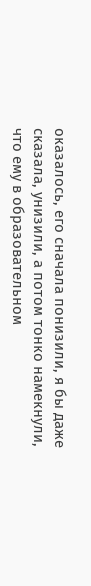оказалось, его сначала понизили, я бы даже сказала, унизили, а потом тонко намекнули, что ему в образовательном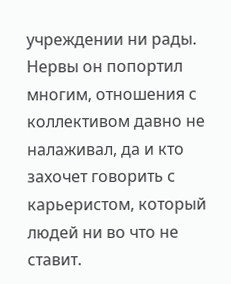учреждении ни рады. Нервы он попортил многим, отношения с коллективом давно не налаживал, да и кто захочет говорить с карьеристом, который людей ни во что не ставит.